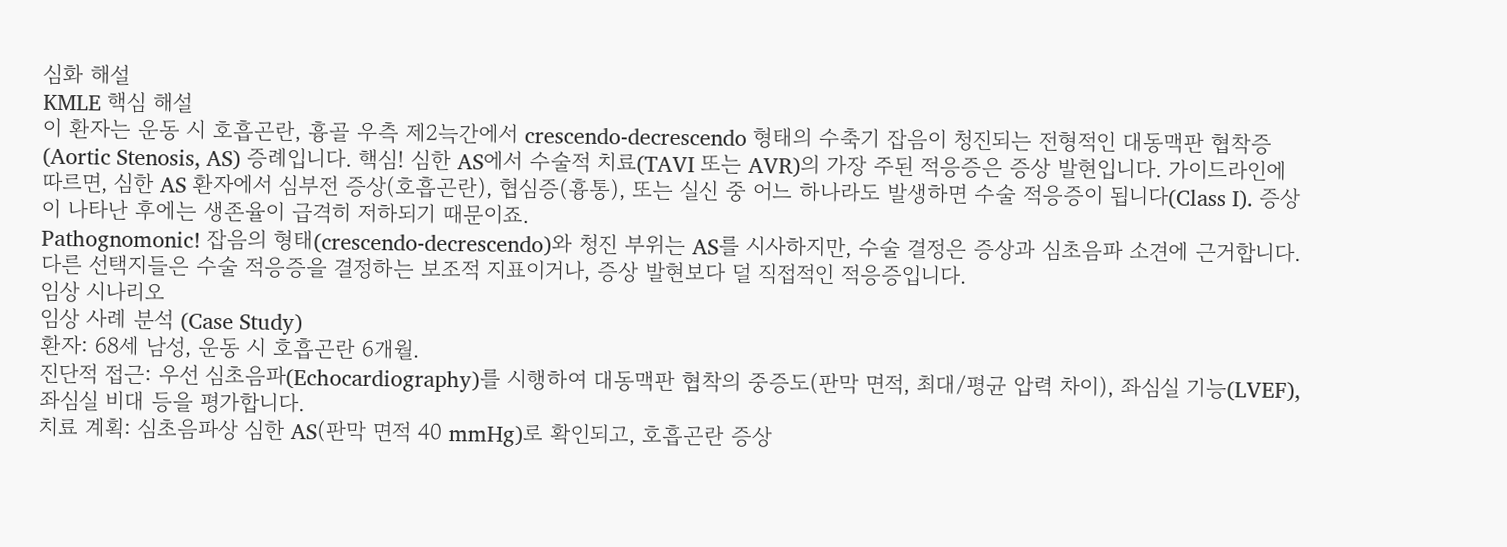심화 해설
KMLE 핵심 해설
이 환자는 운동 시 호흡곤란, 흉골 우측 제2늑간에서 crescendo-decrescendo 형태의 수축기 잡음이 청진되는 전형적인 대동맥판 협착증(Aortic Stenosis, AS) 증례입니다. 핵심! 심한 AS에서 수술적 치료(TAVI 또는 AVR)의 가장 주된 적응증은 증상 발현입니다. 가이드라인에 따르면, 심한 AS 환자에서 심부전 증상(호흡곤란), 협심증(흉통), 또는 실신 중 어느 하나라도 발생하면 수술 적응증이 됩니다(Class I). 증상이 나타난 후에는 생존율이 급격히 저하되기 때문이죠.
Pathognomonic! 잡음의 형태(crescendo-decrescendo)와 청진 부위는 AS를 시사하지만, 수술 결정은 증상과 심초음파 소견에 근거합니다. 다른 선택지들은 수술 적응증을 결정하는 보조적 지표이거나, 증상 발현보다 덜 직접적인 적응증입니다.
임상 시나리오
임상 사례 분석 (Case Study)
환자: 68세 남성, 운동 시 호흡곤란 6개월.
진단적 접근: 우선 심초음파(Echocardiography)를 시행하여 대동맥판 협착의 중증도(판막 면적, 최대/평균 압력 차이), 좌심실 기능(LVEF), 좌심실 비대 등을 평가합니다.
치료 계획: 심초음파상 심한 AS(판막 면적 40 mmHg)로 확인되고, 호흡곤란 증상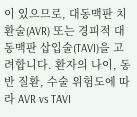이 있으므로, 대동맥판 치환술(AVR) 또는 경피적 대동맥판 삽입술(TAVI)을 고려합니다. 환자의 나이, 동반 질환, 수술 위험도에 따라 AVR vs TAVI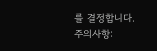를 결정합니다.
주의사항: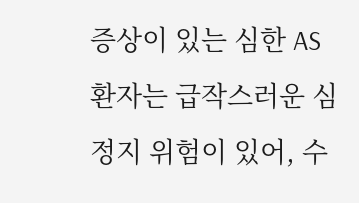증상이 있는 심한 AS 환자는 급작스러운 심정지 위험이 있어, 수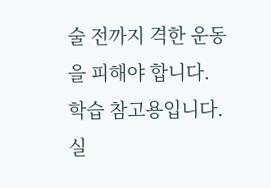술 전까지 격한 운동을 피해야 합니다.
학습 참고용입니다. 실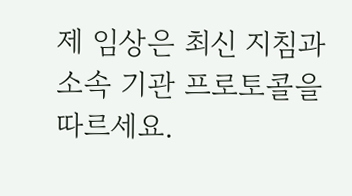제 임상은 최신 지침과 소속 기관 프로토콜을 따르세요.